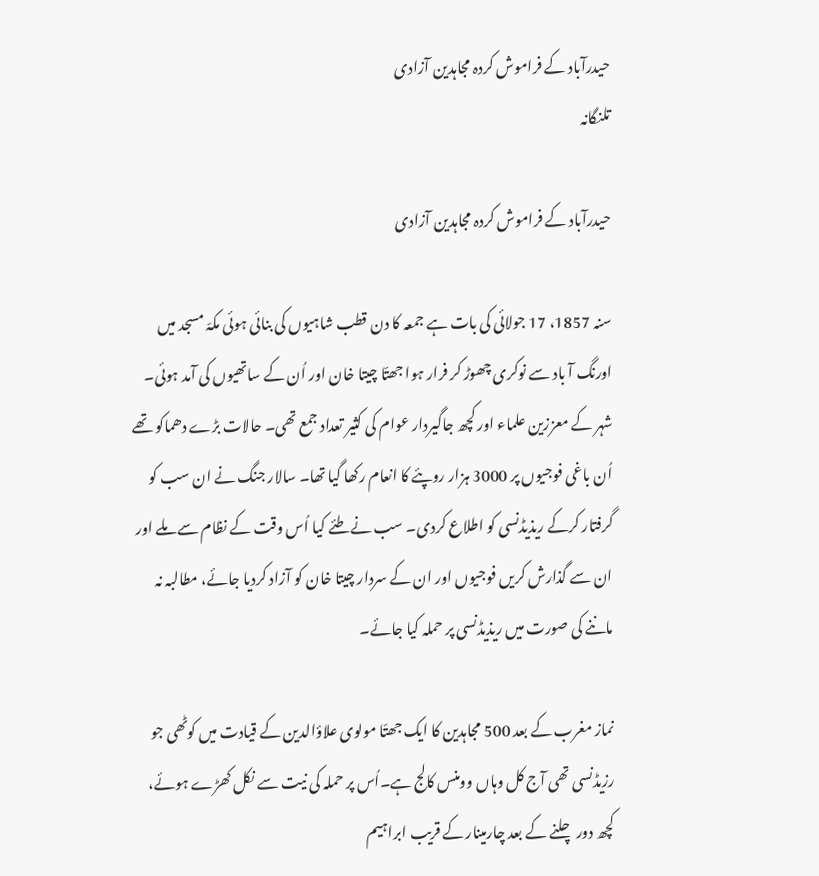حیدرآباد کے فراموش کردہ مجاہدین آزادی
تلنگانہ

حیدرآباد کے فراموش کردہ مجاہدین آزادی

سنہ 1857، 17 جولائی کی بات ہے جمعہ کا دن قطب شاہیوں کی بنائی ہوئی مکہّ مسجد میں اورنگ آ باد سے نوکری چھوڑ کر فرار ہوا جھتّا چیتا خان اور اُن کے ساتھیوں کی آمد ہوئی۔ شہر کے معززین علماء اور کچھ جاگیردار عوام کی کثیر تعداد جمع تھی۔ حالات بڑے دھماکو تھے اُن باغی فوجیوں پر 3000 ہزار روپئے کا انعام رکھا گیا تھا۔ سالار جنگ نے ان سب کو گرفتار کرکے ریذیڈنسی کو اطلاع کردی۔ سب نے طئے کیا اُس وقت کے نظام سے ملے اور ان سے گذارش کریں فوجیوں اور ان کے سردار چیتا خان کو آزاد کردیا جائے، مطالبہ نہ ماننے کی صورت میں ریذیڈنسی پر حملہ کیا جائے۔

نماز مغرب کے بعد 500 مجاہدین کا ایک جھتّا مولوی علاؤالدین کے قیادت میں کوٹھی جو رزیڈنسی تھی آج کل وہاں وومنس کالج ہے۔اُس پر حملہ کی نیت سے نکل کھڑے ہوئے، کچھ دور چلنے کے بعد چارمینار کے قریب ابراہیم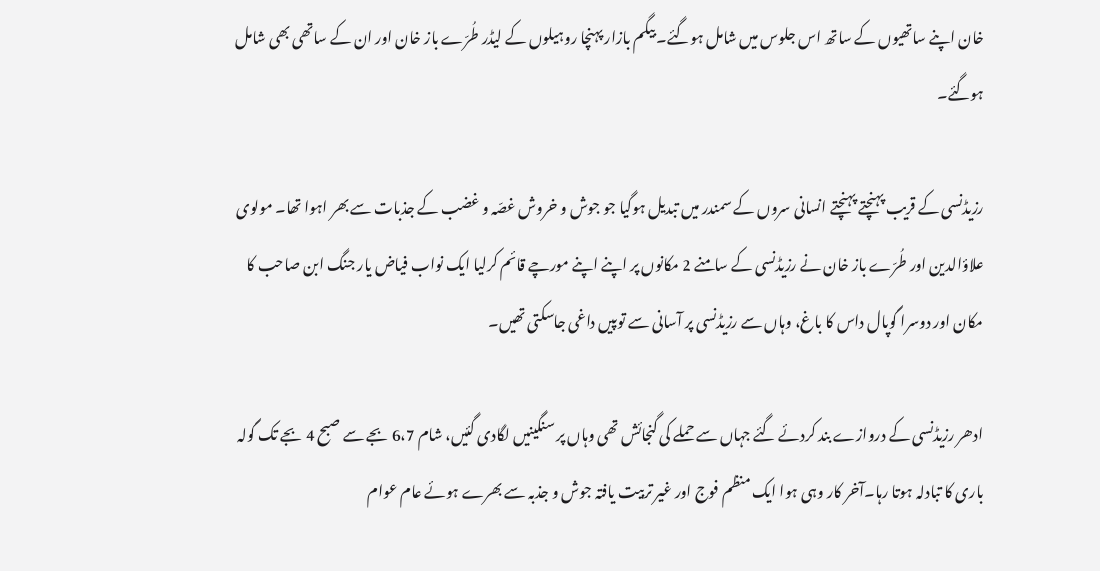خان اپنے ساتھیوں کے ساتھ اس جلوس میں شامل ہوگئے۔ بیگم بازار پہنچا روہیلوں کے لیڈر طُرّے باز خان اور ان کے ساتھی بھی شامل ہوگئے۔

رزیڈنسی کے قریب پہنچتے پہنچتے انسانی سروں کے سمندر میں تبدیل ہوگیا جو جوش و خروش غصّہ و غضب کے جذبات سے بھر اہوا تھا۔ مولوی علاؤالدین اور طُرّے باز خان نے رزیڈنسی کے سامنے 2 مکانوں پر اپنے اپنے مورچے قائم کرلیا ایک نواب فیاض یار جنگ ابن صاحب کا مکان اور دوسرا گوپال داس کا باغ، وہاں سے رزیڈنسی پر آسانی سے توپیں داغی جاسکتی تھیں۔

ادھر رزیڈنسی کے دروازے بند کردئے گئے جہاں سے حملے کی گنجائش تھی وہاں پر سنگینیں لگادی گئیں، شام 6،7 بجے سے صبح 4 بجے تک گولہ باری کا تبادلہ ہوتا رہا۔آخر کار وہی ہوا ایک منظم فوج اور غیر تربیت یافتہ جوش و جذبہ سے بھرے ہوئے عام عوام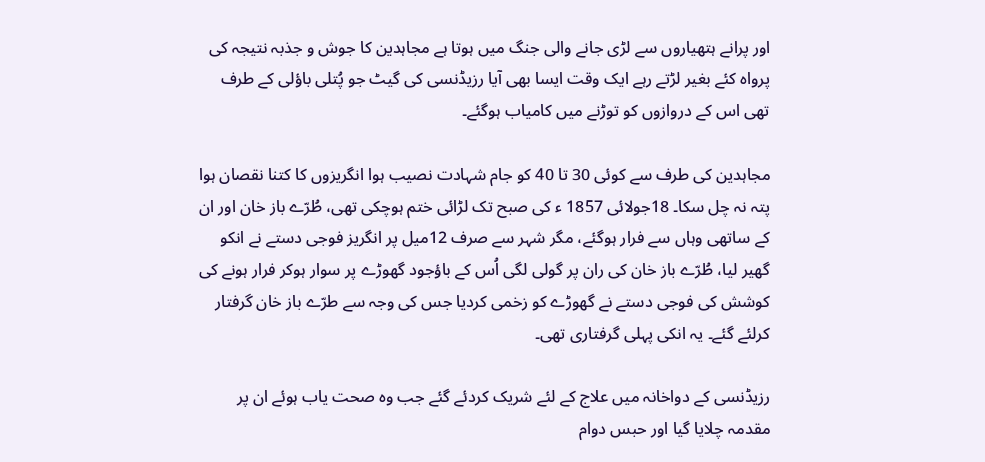اور پرانے ہتھیاروں سے لڑی جانے والی جنگ میں ہوتا ہے مجاہدین کا جوش و جذبہ نتیجہ کی پرواہ کئے بغیر لڑتے رہے ایک وقت ایسا بھی آیا رزیڈنسی کی گیٹ جو پُتلی باؤلی کے طرف تھی اس کے دروازوں کو توڑنے میں کامیاب ہوگئے۔

مجاہدین کی طرف سے کوئی 30 تا 40 کو جام شہادت نصیب ہوا انگریزوں کا کتنا نقصان ہوا پتہ نہ چل سکا۔ 18جولائی 1857 ء کی صبح تک لڑائی ختم ہوچکی تھی، طُرّے باز خان اور ان کے ساتھی وہاں سے فرار ہوگئے، مگر شہر سے صرف 12میل پر انگریز فوجی دستے نے انکو گھیر لیا، طُرّے باز خان کی ران پر گولی لگی اُس کے باؤجود گھوڑے پر سوار ہوکر فرار ہونے کی کوشش کی فوجی دستے نے گھوڑے کو زخمی کردیا جس کی وجہ سے طرّے باز خان گرفتار کرلئے گئے۔ یہ انکی پہلی گرفتاری تھی۔

رزیڈنسی کے دواخانہ میں علاج کے لئے شریک کردئے گئے جب وہ صحت یاب ہوئے ان پر مقدمہ چلایا گیا اور حبس دوام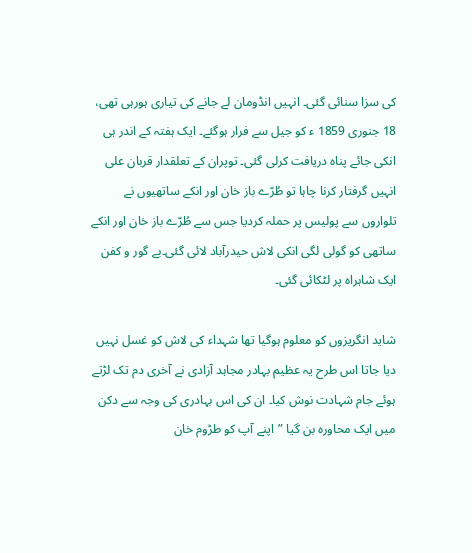کی سزا سنائی گئی۔ انہیں انڈومان لے جانے کی تیاری ہورہی تھی، 18 جنوری 1859 ء کو جیل سے فرار ہوگئے۔ ایک ہفتہ کے اندر ہی انکی جائے پناہ دریافت کرلی گئی۔ توپران کے تعلقدار قربان علی انہیں گرفتار کرنا چاہا تو طُرّے باز خان اور انکے ساتھیوں نے تلواروں سے پولیس پر حملہ کردیا جس سے طُرّے باز خان اور انکے ساتھی کو گولی لگی انکی لاش حیدرآباد لائی گئی۔بے گور و کفن ایک شاہراہ پر لٹکائی گئی۔

شاید انگریزوں کو معلوم ہوگیا تھا شہداء کی لاش کو غسل نہیں دیا جاتا اس طرح یہ عظیم بہادر مجاہد آزادی نے آخری دم تک لڑتے ہوئے جام شہادت نوش کیا۔ ان کی اس بہادری کی وجہ سے دکن میں ایک محاورہ بن گیا ”اپنے آپ کو طڑوم خان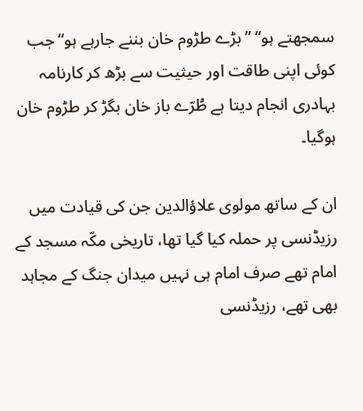سمجھتے ہو“ ”بڑے طڑوم خان بننے جارہے ہو“ جب کوئی اپنی طاقت اور حیثیت سے بڑھ کر کارنامہ بہادری انجام دیتا ہے طُرّے باز خان بگڑ کر طڑوم خان ہوگیا۔

ان کے ساتھ مولوی علاؤالدین جن کی قیادت میں رزیڈنسی پر حملہ کیا گیا تھا، تاریخی مکّہ مسجد کے امام تھے صرف امام ہی نہیں میدان جنگ کے مجاہد بھی تھے، رزیڈنسی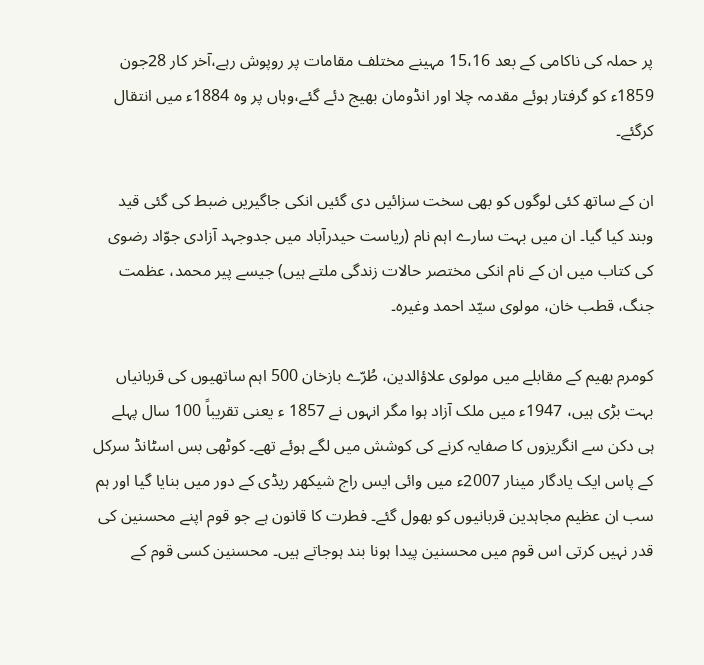پر حملہ کی ناکامی کے بعد 15،16 مہینے مختلف مقامات پر روپوش رہے،آخر کار 28جون 1859ء کو گرفتار ہوئے مقدمہ چلا اور انڈومان بھیج دئے گئے،وہاں پر وہ 1884ء میں انتقال کرگئے۔

ان کے ساتھ کئی لوگوں کو بھی سخت سزائیں دی گئیں انکی جاگیریں ضبط کی گئی قید وبند کیا گیا۔ ان میں بہت سارے اہم نام (ریاست حیدرآباد میں جدوجہد آزادی جوّاد رضوی کی کتاب میں ان کے نام انکی مختصر حالات زندگی ملتے ہیں) جیسے پیر محمد، عظمت جنگ، قطب خان، مولوی سیّد احمد وغیرہ۔

کومرم بھیم کے مقابلے میں مولوی علاؤالدین، طُرّے بازخان 500 اہم ساتھیوں کی قربانیاں بہت بڑی ہیں، 1947ء میں ملک آزاد ہوا مگر انہوں نے 1857 ء یعنی تقریباً 100 سال پہلے ہی دکن سے انگریزوں کا صفایہ کرنے کی کوشش میں لگے ہوئے تھے۔ کوٹھی بس اسٹانڈ سرکل کے پاس ایک یادگار مینار 2007ء میں وائی ایس راج شیکھر ریڈی کے دور میں بنایا گیا اور ہم سب ان عظیم مجاہدین قربانیوں کو بھول گئے۔ فطرت کا قانون ہے جو قوم اپنے محسنین کی قدر نہیں کرتی اس قوم میں محسنین پیدا ہونا بند ہوجاتے ہیں۔ محسنین کسی قوم کے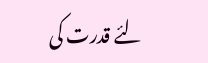لئے قدرت کی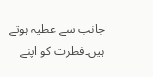جانب سے عطیہ ہوتے ہیں۔فطرت کو اپنے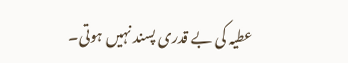عطیہ کی بے قدری پسند نہیں ہوتی۔